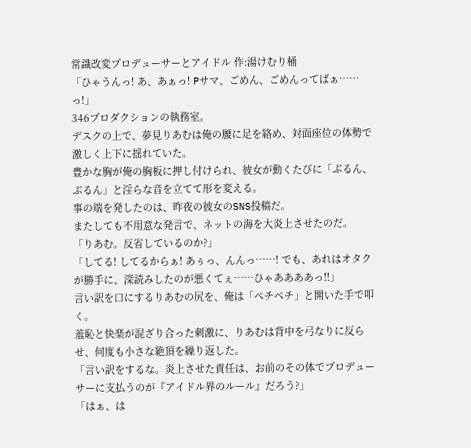常識改変プロデューサーとアイドル 作:湯けむり桶
「ひゃうんっ! あ、あぁっ! Pサマ、ごめん、ごめんってばぁ……っ!」
346プロダクションの執務室。
デスクの上で、夢見りあむは俺の腰に足を絡め、対面座位の体勢で激しく上下に揺れていた。
豊かな胸が俺の胸板に押し付けられ、彼女が動くたびに「ぶるん、ぶるん」と淫らな音を立てて形を変える。
事の端を発したのは、昨夜の彼女のSNS投稿だ。
またしても不用意な発言で、ネットの海を大炎上させたのだ。
「りあむ。反省しているのか?」
「してる! してるからぁ! あぅっ、んんっ……! でも、あれはオタクが勝手に、深読みしたのが悪くてぇ……ひゃああああっ!!」
言い訳を口にするりあむの尻を、俺は「ペチペチ」と開いた手で叩く。
羞恥と快楽が混ざり合った刺激に、りあむは背中を弓なりに反らせ、何度も小さな絶頂を繰り返した。
「言い訳をするな。炎上させた責任は、お前のその体でプロデューサーに支払うのが『アイドル界のルール』だろう?」
「はぁ、は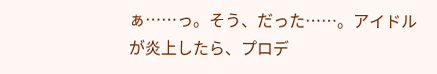ぁ……っ。そう、だった……。アイドルが炎上したら、プロデ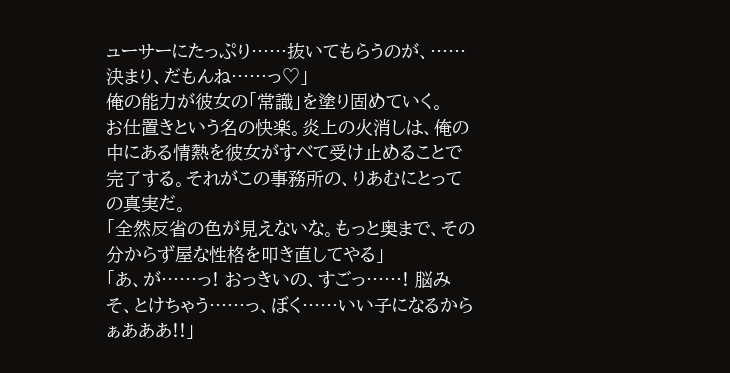ューサーにたっぷり……抜いてもらうのが、……決まり、だもんね……っ♡」
俺の能力が彼女の「常識」を塗り固めていく。
お仕置きという名の快楽。炎上の火消しは、俺の中にある情熱を彼女がすべて受け止めることで完了する。それがこの事務所の、りあむにとっての真実だ。
「全然反省の色が見えないな。もっと奥まで、その分からず屋な性格を叩き直してやる」
「あ、が……っ! おっきいの、すごっ……! 脳みそ、とけちゃう……っ、ぼく……いい子になるからぁあああ!!」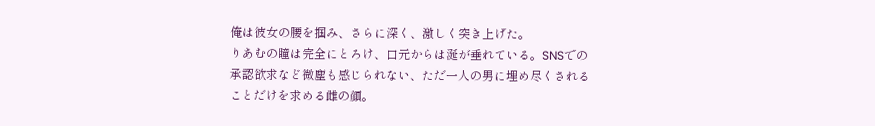俺は彼女の腰を掴み、さらに深く、激しく突き上げた。
りあむの瞳は完全にとろけ、口元からは涎が垂れている。SNSでの承認欲求など微塵も感じられない、ただ一人の男に埋め尽くされることだけを求める雌の顔。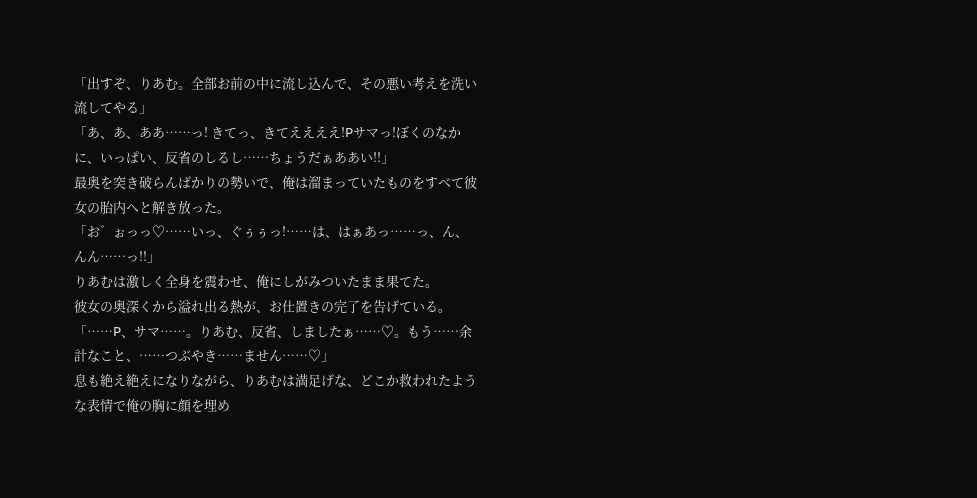「出すぞ、りあむ。全部お前の中に流し込んで、その悪い考えを洗い流してやる」
「あ、あ、ああ……っ! きてっ、きてええええ!Pサマっ!ぼくのなかに、いっぱい、反省のしるし……ちょうだぁああい!!」
最奥を突き破らんばかりの勢いで、俺は溜まっていたものをすべて彼女の胎内へと解き放った。
「お゛ぉっっ♡……いっ、ぐぅぅっ!……は、はぁあっ……っ、ん、んん……っ!!」
りあむは激しく全身を震わせ、俺にしがみついたまま果てた。
彼女の奥深くから溢れ出る熱が、お仕置きの完了を告げている。
「……P、サマ……。りあむ、反省、しましたぁ……♡。もう……余計なこと、……つぶやき……ません……♡」
息も絶え絶えになりながら、りあむは満足げな、どこか救われたような表情で俺の胸に顔を埋め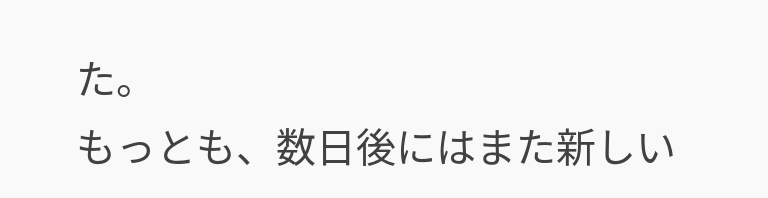た。
もっとも、数日後にはまた新しい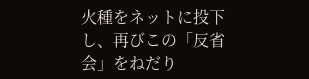火種をネットに投下し、再びこの「反省会」をねだり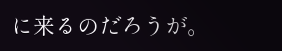に来るのだろうが。